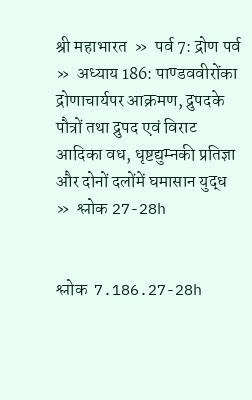श्री महाभारत  »  पर्व 7: द्रोण पर्व  »  अध्याय 186: पाण्डववीरोंका द्रोणाचार्यपर आक्रमण, द्रुपदके पौत्रों तथा द्रुपद एवं विराट आदिका वध, धृष्टद्युम्नकी प्रतिज्ञा और दोनों दलोंमें घमासान युद्ध  »  श्लोक 27-28h


श्लोक  7.186.27-28h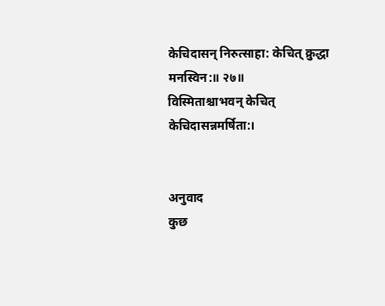केचिदासन् निरुत्साहा: केचित् क्रुद्धा मनस्विन:॥ २७॥
विस्मिताश्चाभवन् केचित् केचिदासन्नमर्षिता:।


अनुवाद
कुछ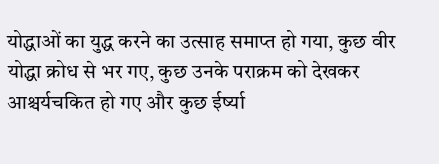योद्धाओं का युद्ध करने का उत्साह समाप्त हो गया, कुछ वीर योद्धा क्रोध से भर गए, कुछ उनके पराक्रम को देखकर आश्चर्यचकित हो गए और कुछ ईर्ष्या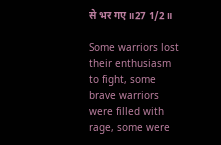से भर गए॥27 1/2॥

Some warriors lost their enthusiasm to fight, some brave warriors were filled with rage, some were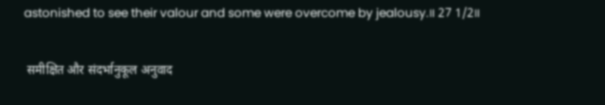astonished to see their valour and some were overcome by jealousy.॥ 27 1/2॥

 समीक्षित और संदर्भानुकूल अनुवाद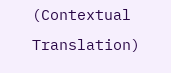(Contextual Translation)